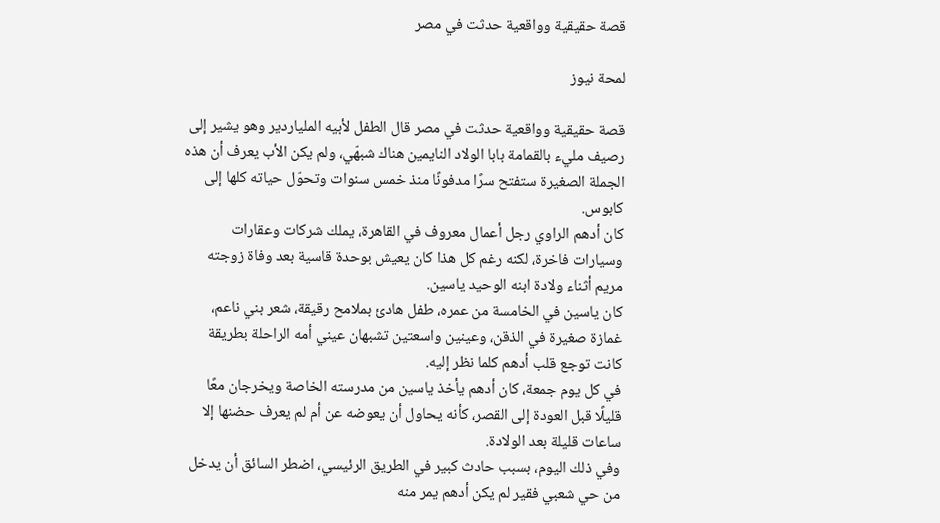قصة حقيقية وواقعية حدثت في مصر

لمحة نيوز

قصة حقيقية وواقعية حدثت في مصر قال الطفل لأبيه الملياردير وهو يشير إلى رصيف مليء بالقمامة بابا الولاد النايمين هناك شبهّي، ولم يكن الأب يعرف أن هذه الجملة الصغيرة ستفتح سرًا مدفونًا منذ خمس سنوات وتحوّل حياته كلها إلى كابوس.
كان أدهم الراوي رجل أعمال معروف في القاهرة، يملك شركات وعقارات وسيارات فاخرة، لكنه رغم كل هذا كان يعيش بوحدة قاسية بعد وفاة زوجته مريم أثناء ولادة ابنه الوحيد ياسين.
كان ياسين في الخامسة من عمره، طفل هادئ بملامح رقيقة، شعر بني ناعم، غمازة صغيرة في الذقن، وعينين واسعتين تشبهان عيني أمه الراحلة بطريقة كانت توجع قلب أدهم كلما نظر إليه.
في كل يوم جمعة، كان أدهم يأخذ ياسين من مدرسته الخاصة ويخرجان معًا قليلًا قبل العودة إلى القصر، كأنه يحاول أن يعوضه عن أم لم يعرف حضنها إلا ساعات قليلة بعد الولادة.
وفي ذلك اليوم، بسبب حادث كبير في الطريق الرئيسي، اضطر السائق أن يدخل من حي شعبي فقير لم يكن أدهم يمر منه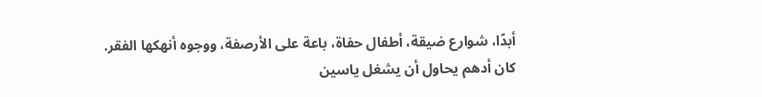أبدًا، شوارع ضيقة، أطفال حفاة، باعة على الأرصفة، ووجوه أنهكها الفقر.
كان أدهم يحاول أن يشغل ياسين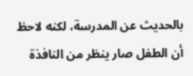بالحديث عن المدرسة، لكنه لاحظ أن الطفل صار ينظر من النافذة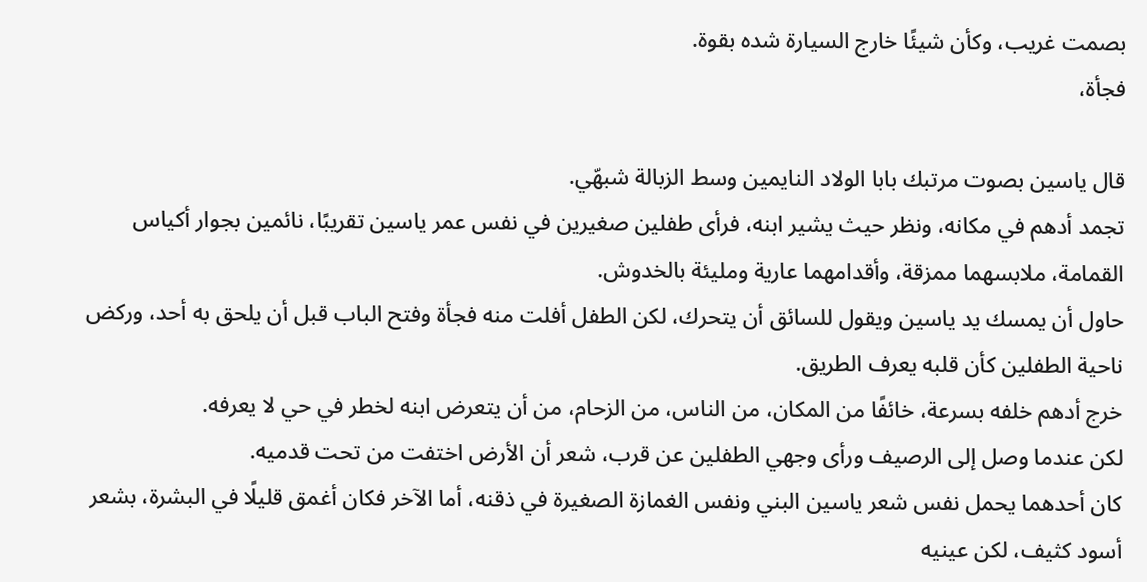بصمت غريب، وكأن شيئًا خارج السيارة شده بقوة.
فجأة،

قال ياسين بصوت مرتبك بابا الولاد النايمين وسط الزبالة شبهّي.
تجمد أدهم في مكانه، ونظر حيث يشير ابنه، فرأى طفلين صغيرين في نفس عمر ياسين تقريبًا، نائمين بجوار أكياس القمامة، ملابسهما ممزقة، وأقدامهما عارية ومليئة بالخدوش.
حاول أن يمسك يد ياسين ويقول للسائق أن يتحرك، لكن الطفل أفلت منه فجأة وفتح الباب قبل أن يلحق به أحد، وركض ناحية الطفلين كأن قلبه يعرف الطريق.
خرج أدهم خلفه بسرعة، خائفًا من المكان، من الناس، من الزحام، من أن يتعرض ابنه لخطر في حي لا يعرفه.
لكن عندما وصل إلى الرصيف ورأى وجهي الطفلين عن قرب، شعر أن الأرض اختفت من تحت قدميه.
كان أحدهما يحمل نفس شعر ياسين البني ونفس الغمازة الصغيرة في ذقنه، أما الآخر فكان أغمق قليلًا في البشرة، بشعر أسود كثيف، لكن عينيه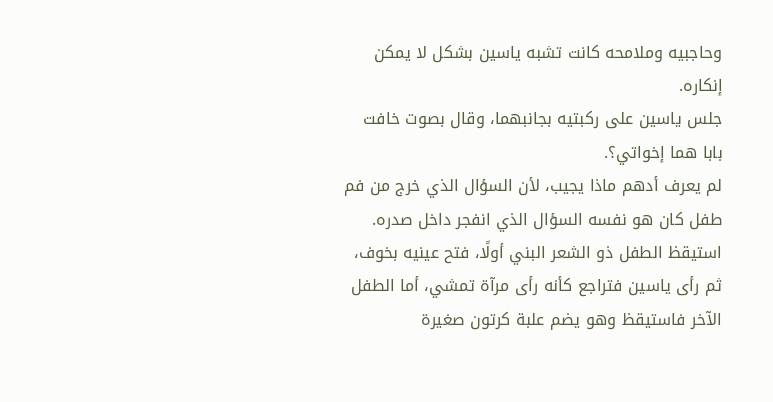وحاجبيه وملامحه كانت تشبه ياسين بشكل لا يمكن إنكاره.
جلس ياسين على ركبتيه بجانبهما، وقال بصوت خافت بابا هما إخواتي؟.
لم يعرف أدهم ماذا يجيب، لأن السؤال الذي خرج من فم طفل كان هو نفسه السؤال الذي انفجر داخل صدره.
استيقظ الطفل ذو الشعر البني أولًا، فتح عينيه بخوف، ثم رأى ياسين فتراجع كأنه رأى مرآة تمشي، أما الطفل الآخر فاستيقظ وهو يضم علبة كرتون صغيرة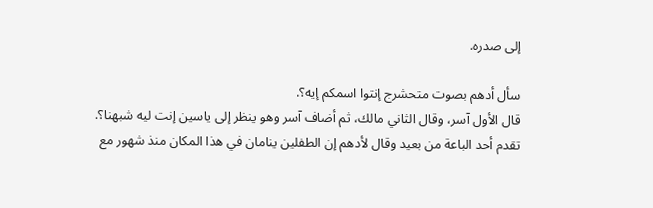إلى صدره.

سأل أدهم بصوت متحشرج إنتوا اسمكم إيه؟.
قال الأول آسر، وقال الثاني مالك، ثم أضاف آسر وهو ينظر إلى ياسين إنت ليه شبهنا؟.
تقدم أحد الباعة من بعيد وقال لأدهم إن الطفلين ينامان في هذا المكان منذ شهور مع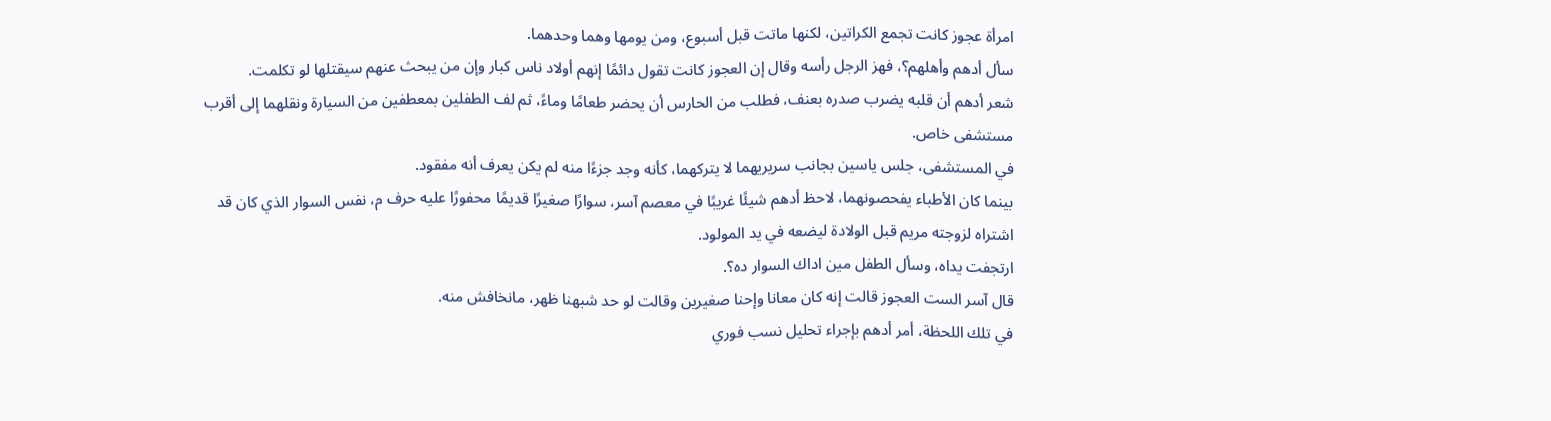امرأة عجوز كانت تجمع الكراتين، لكنها ماتت قبل أسبوع، ومن يومها وهما وحدهما.
سأل أدهم وأهلهم؟، فهز الرجل رأسه وقال إن العجوز كانت تقول دائمًا إنهم أولاد ناس كبار وإن من يبحث عنهم سيقتلها لو تكلمت.
شعر أدهم أن قلبه يضرب صدره بعنف، فطلب من الحارس أن يحضر طعامًا وماءً، ثم لف الطفلين بمعطفين من السيارة ونقلهما إلى أقرب مستشفى خاص.
في المستشفى، جلس ياسين بجانب سريريهما لا يتركهما، كأنه وجد جزءًا منه لم يكن يعرف أنه مفقود.
بينما كان الأطباء يفحصونهما، لاحظ أدهم شيئًا غريبًا في معصم آسر، سوارًا صغيرًا قديمًا محفورًا عليه حرف م، نفس السوار الذي كان قد اشتراه لزوجته مريم قبل الولادة ليضعه في يد المولود.
ارتجفت يداه، وسأل الطفل مين اداك السوار ده؟.
قال آسر الست العجوز قالت إنه كان معانا وإحنا صغيرين وقالت لو حد شبهنا ظهر، مانخافش منه.
في تلك اللحظة، أمر أدهم بإجراء تحليل نسب فوري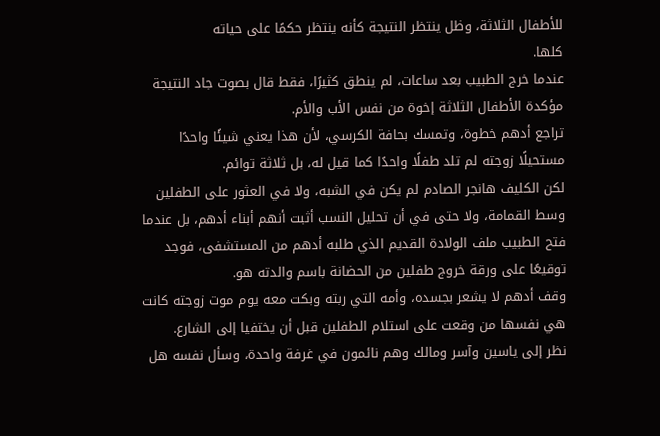للأطفال الثلاثة، وظل ينتظر النتيجة كأنه ينتظر حكمًا على حياته
كلها.
عندما خرج الطبيب بعد ساعات، لم ينطق كثيرًا، فقط قال بصوت جاد النتيجة مؤكدة الأطفال الثلاثة إخوة من نفس الأب والأم.
تراجع أدهم خطوة، وتمسك بحافة الكرسي، لأن هذا يعني شيئًا واحدًا مستحيلًا زوجته لم تلد طفلًا واحدًا كما قيل له، بل ثلاثة توائم.
لكن الكليف هانجر الصادم لم يكن في الشبه، ولا في العثور على الطفلين وسط القمامة، ولا حتى في أن تحليل النسب أثبت أنهم أبناء أدهم، بل عندما فتح الطبيب ملف الولادة القديم الذي طلبه أدهم من المستشفى، فوجد توقيعًا على ورقة خروج طفلين من الحضانة باسم والدته هو.
وقف أدهم لا يشعر بجسده، وأمه التي ربته وبكت معه يوم موت زوجته كانت هي نفسها من وقعت على استلام الطفلين قبل أن يختفيا إلى الشارع.
نظر إلى ياسين وآسر ومالك وهم نائمون في غرفة واحدة، وسأل نفسه هل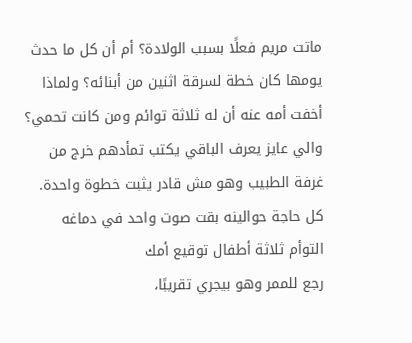ماتت مريم فعلًا بسبب الولادة؟ أم أن كل ما حدث يومها كان خطة لسرقة اثنين من أبنائه؟ ولماذا أخفت أمه عنه أن له ثلاثة توائم ومن كانت تحمي؟
والي عايز يعرف الباقي يكتب تمأدهم خرج من غرفة الطبيب وهو مش قادر يثبت خطوة واحدة.
كل حاجة حوالينه بقت صوت واحد في دماغه
التوأم ثلاثة أطفال توقيع أمك
رجع للممر وهو بيجري تقريبًا،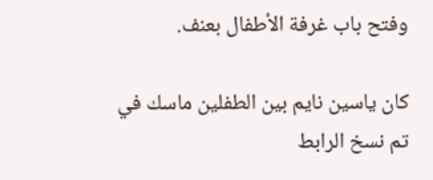وفتح باب غرفة الأطفال بعنف.

كان ياسين نايم بين الطفلين ماسك في
تم نسخ الرابط